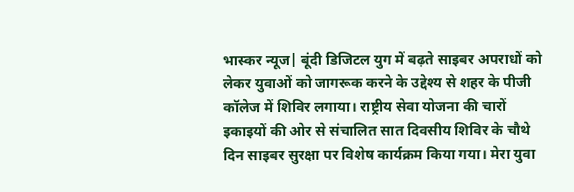भास्कर न्यूज| बूंदी डिजिटल युग में बढ़ते साइबर अपराधों को लेकर युवाओं को जागरूक करने के उद्देश्य से शहर के पीजी कॉलेज में शिविर लगाया। राष्ट्रीय सेवा योजना की चारों इकाइयों की ओर से संचालित सात दिवसीय शिविर के चौथे दिन साइबर सुरक्षा पर विशेष कार्यक्रम किया गया। मेरा युवा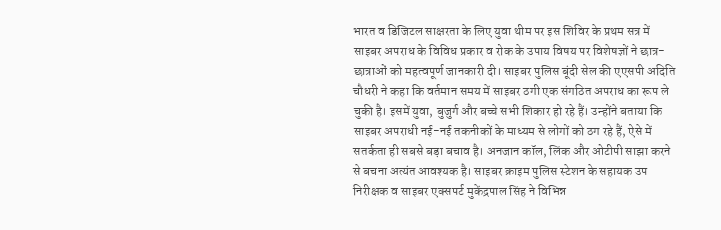भारत व डिजिटल साक्षरता के लिए युवा थीम पर इस शिविर के प्रथम सत्र में साइबर अपराध के विविध प्रकार व रोक के उपाय विषय पर विशेषज्ञों ने छात्र-छात्राओं को महत्वपूर्ण जानकारी दी। साइबर पुलिस बूंदी सेल की एएसपी अदिति चौधरी ने कहा कि वर्तमान समय में साइबर ठगी एक संगठित अपराध का रूप ले चुकी है। इसमें युवा, बुजुर्ग और बच्चे सभी शिकार हो रहे हैं। उन्होंने बताया कि साइबर अपराधी नई-नई तकनीकों के माध्यम से लोगों को ठग रहे हैं, ऐसे में सतर्कता ही सबसे बड़ा बचाव है। अनजान कॉल, लिंक और ओटीपी साझा करने से बचना अत्यंत आवश्यक है। साइबर क्राइम पुलिस स्टेशन के सहायक उप निरीक्षक व साइबर एक्सपर्ट मुकेंद्रपाल सिंह ने विभिन्न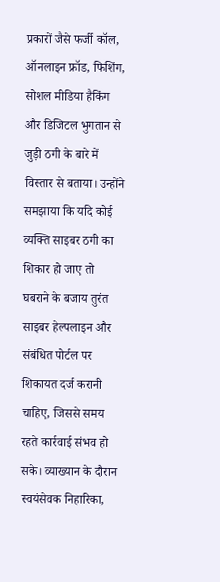प्रकारों जैसे फर्जी कॉल, ऑनलाइन फ्रॉड, फिशिंग, सोशल मीडिया हैकिंग और डिजिटल भुगतान से जुड़ी ठगी के बारे में विस्तार से बताया। उन्होंने समझाया कि यदि कोई व्यक्ति साइबर ठगी का शिकार हो जाए तो घबराने के बजाय तुरंत साइबर हेल्पलाइन और संबंधित पोर्टल पर शिकायत दर्ज करानी चाहिए, जिससे समय रहते कार्रवाई संभव हो सके। व्याख्यान के दौरान स्वयंसेवक निहारिका,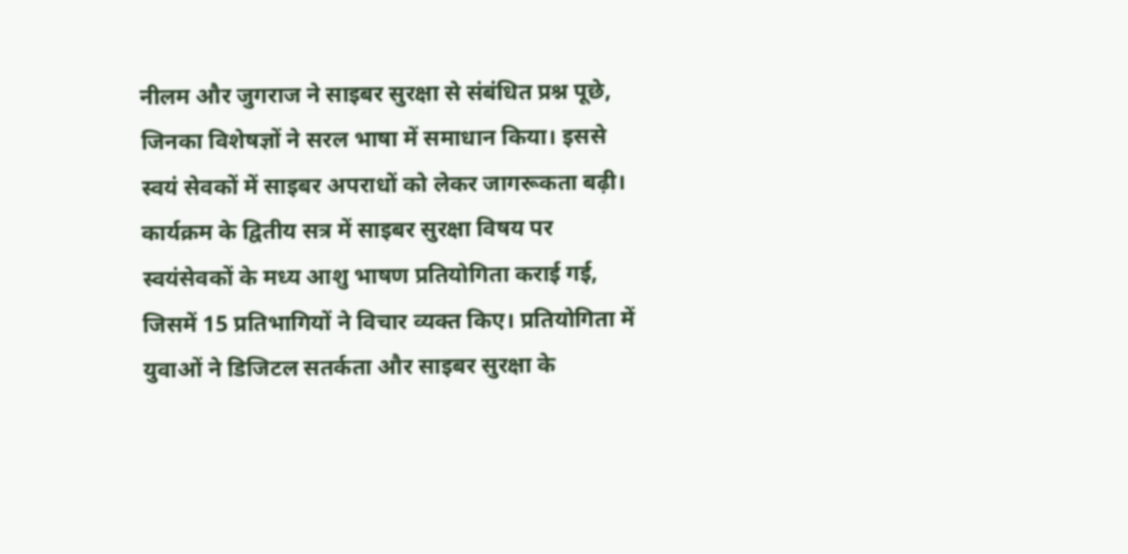नीलम और जुगराज ने साइबर सुरक्षा से संबंधित प्रश्न पूछे, जिनका विशेषज्ञों ने सरल भाषा में समाधान किया। इससे स्वयं सेवकों में साइबर अपराधों को लेकर जागरूकता बढ़ी। कार्यक्रम के द्वितीय सत्र में साइबर सुरक्षा विषय पर स्वयंसेवकों के मध्य आशु भाषण प्रतियोगिता कराई गई, जिसमें 15 प्रतिभागियों ने विचार व्यक्त किए। प्रतियोगिता में युवाओं ने डिजिटल सतर्कता और साइबर सुरक्षा के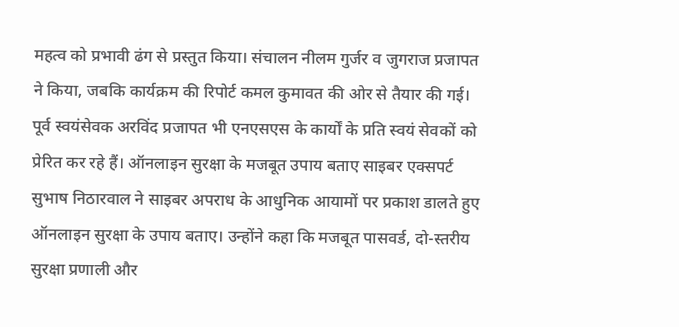महत्व को प्रभावी ढंग से प्रस्तुत किया। संचालन नीलम गुर्जर व जुगराज प्रजापत ने किया, जबकि कार्यक्रम की रिपोर्ट कमल कुमावत की ओर से तैयार की गई। पूर्व स्वयंसेवक अरविंद प्रजापत भी एनएसएस के कार्यों के प्रति स्वयं सेवकों को प्रेरित कर रहे हैं। ऑनलाइन सुरक्षा के मजबूत उपाय बताए साइबर एक्सपर्ट सुभाष निठारवाल ने साइबर अपराध के आधुनिक आयामों पर प्रकाश डालते हुए ऑनलाइन सुरक्षा के उपाय बताए। उन्होंने कहा कि मजबूत पासवर्ड, दो-स्तरीय सुरक्षा प्रणाली और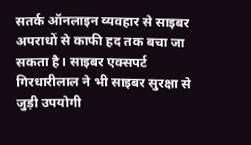सतर्क ऑनलाइन व्यवहार से साइबर अपराधों से काफी हद तक बचा जा सकता है। साइबर एक्सपर्ट गिरधारीलाल ने भी साइबर सुरक्षा से जुड़ी उपयोगी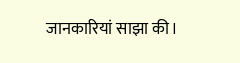जानकारियां साझा की।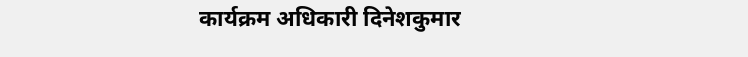कार्यक्रम अधिकारी दिनेशकुमार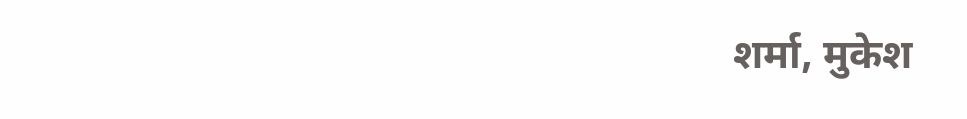शर्मा, मुकेश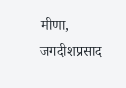मीणा, जगदीशप्रसाद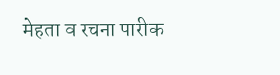मेहता व रचना पारीक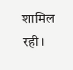शामिल रही।